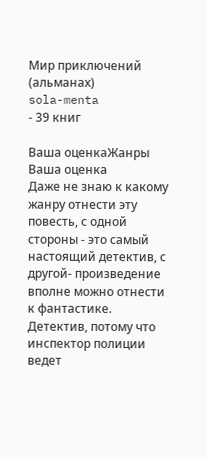Мир приключений (альманах)
sola-menta
- 39 книг

Ваша оценкаЖанры
Ваша оценка
Даже не знаю к какому жанру отнести эту повесть, с одной стороны - это самый настоящий детектив, с другой- произведение вполне можно отнести к фантастике. Детектив, потому что инспектор полиции ведет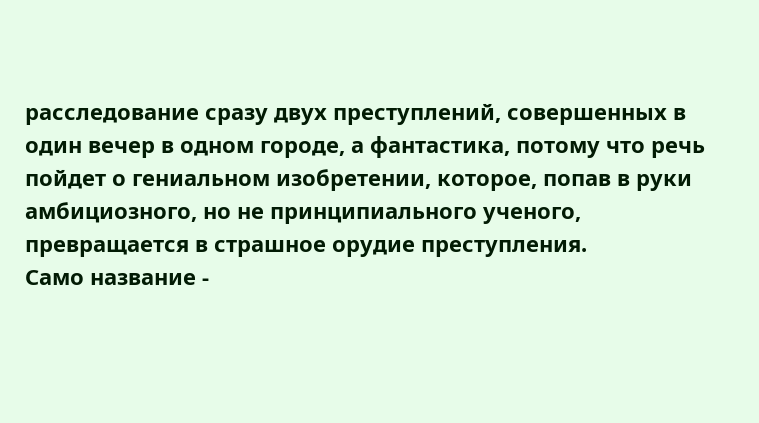расследование сразу двух преступлений, совершенных в один вечер в одном городе, а фантастика, потому что речь пойдет о гениальном изобретении, которое, попав в руки амбициозного, но не принципиального ученого, превращается в страшное орудие преступления.
Само название -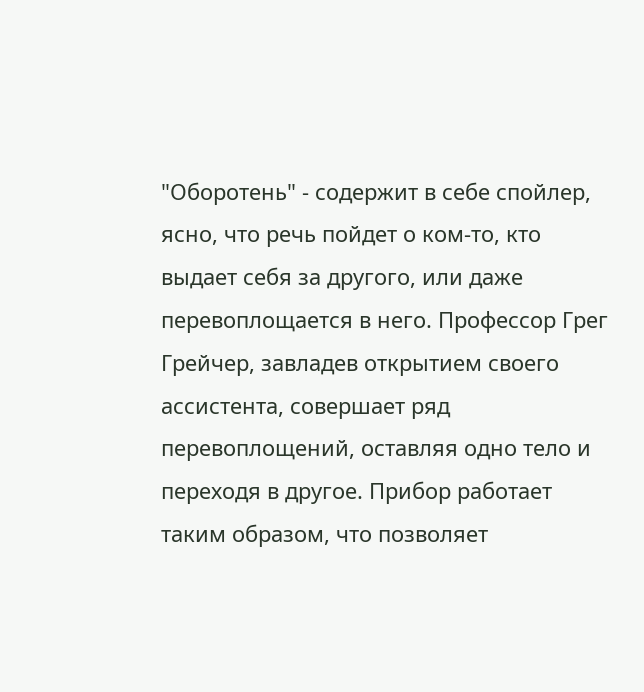"Оборотень" - содержит в себе спойлер, ясно, что речь пойдет о ком-то, кто выдает себя за другого, или даже перевоплощается в него. Профессор Грег Грейчер, завладев открытием своего ассистента, совершает ряд перевоплощений, оставляя одно тело и переходя в другое. Прибор работает таким образом, что позволяет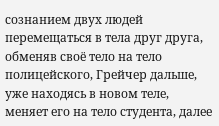сознанием двух людей перемещаться в тела друг друга, обменяв своё тело на тело полицейского, Грейчер дальше, уже находясь в новом теле, меняет его на тело студента, далее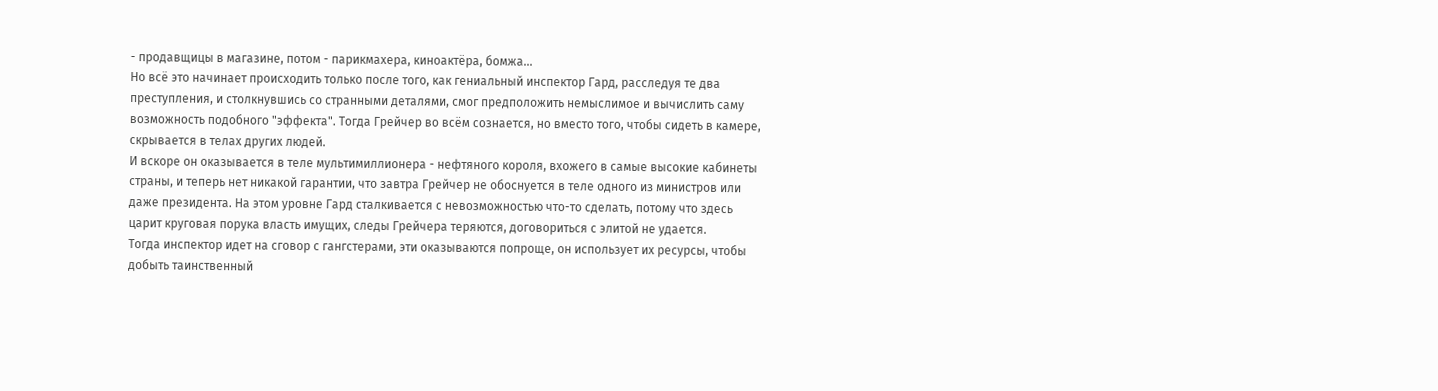- продавщицы в магазине, потом - парикмахера, киноактёра, бомжа...
Но всё это начинает происходить только после того, как гениальный инспектор Гард, расследуя те два преступления, и столкнувшись со странными деталями, смог предположить немыслимое и вычислить саму возможность подобного "эффекта". Тогда Грейчер во всём сознается, но вместо того, чтобы сидеть в камере, скрывается в телах других людей.
И вскоре он оказывается в теле мультимиллионера - нефтяного короля, вхожего в самые высокие кабинеты страны, и теперь нет никакой гарантии, что завтра Грейчер не обоснуется в теле одного из министров или даже президента. На этом уровне Гард сталкивается с невозможностью что-то сделать, потому что здесь царит круговая порука власть имущих, следы Грейчера теряются, договориться с элитой не удается.
Тогда инспектор идет на сговор с гангстерами, эти оказываются попроще, он использует их ресурсы, чтобы добыть таинственный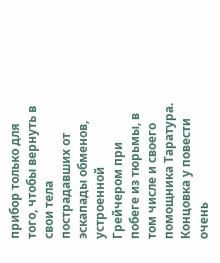прибор только для того, чтобы вернуть в свои тела пострадавших от эскапады обменов, устроенной Грейчером при побеге из тюрьмы, в том числе и своего помощника Таратура.
Концовка у повести очень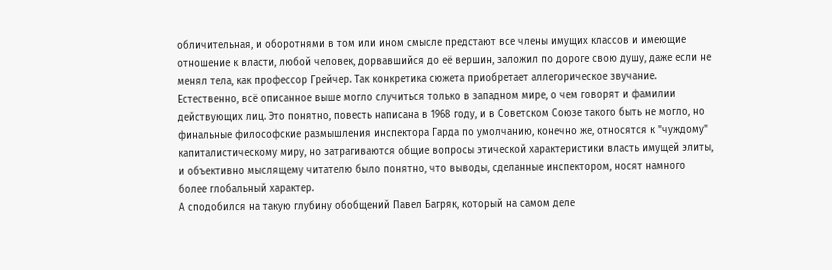обличительная, и оборотнями в том или ином смысле предстают все члены имущих классов и имеющие отношение к власти, любой человек, дорвавшийся до её вершин, заложил по дороге свою душу, даже если не менял тела, как профессор Грейчер. Так конкретика сюжета приобретает аллегорическое звучание.
Естественно, всё описанное выше могло случиться только в западном мире, о чем говорят и фамилии действующих лиц. Это понятно, повесть написана в 1968 году, и в Советском Союзе такого быть не могло, но финальные философские размышления инспектора Гарда по умолчанию, конечно же, относятся к "чуждому" капиталистическому миру, но затрагиваются общие вопросы этической характеристики власть имущей элиты, и объективно мыслящему читателю было понятно, что выводы, сделанные инспектором, носят намного более глобальный характер.
А сподобился на такую глубину обобщений Павел Багряк, который на самом деле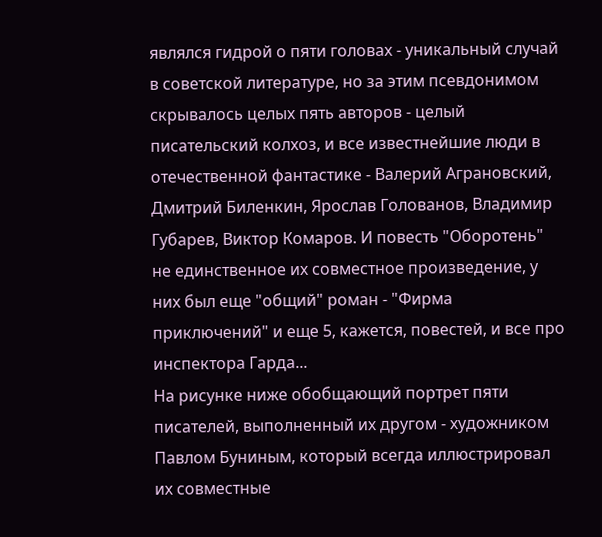являлся гидрой о пяти головах - уникальный случай в советской литературе, но за этим псевдонимом скрывалось целых пять авторов - целый писательский колхоз, и все известнейшие люди в отечественной фантастике - Валерий Аграновский, Дмитрий Биленкин, Ярослав Голованов, Владимир Губарев, Виктор Комаров. И повесть "Оборотень" не единственное их совместное произведение, у них был еще "общий" роман - "Фирма приключений" и еще 5, кажется, повестей, и все про инспектора Гарда...
На рисунке ниже обобщающий портрет пяти писателей, выполненный их другом - художником Павлом Буниным, который всегда иллюстрировал их совместные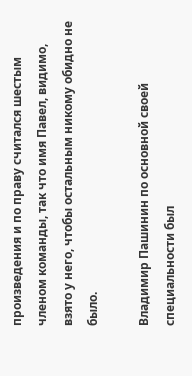произведения и по праву считался шестым членом команды, так что имя Павел, видимо, взято у него, чтобы остальным никому обидно не было.

Владимир Пашинин по основной своей специальности был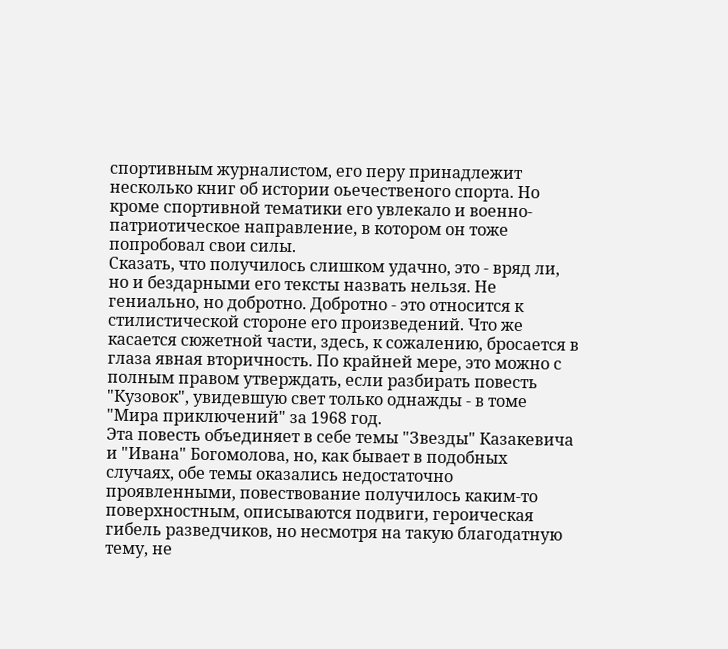спортивным журналистом, его перу принадлежит несколько книг об истории оьечественого спорта. Но кроме спортивной тематики его увлекало и военно-патриотическое направление, в котором он тоже попробовал свои силы.
Сказать, что получилось слишком удачно, это - вряд ли, но и бездарными его тексты назвать нельзя. Не гениально, но добротно. Добротно - это относится к стилистической стороне его произведений. Что же касается сюжетной части, здесь, к сожалению, бросается в глаза явная вторичность. По крайней мере, это можно с полным правом утверждать, если разбирать повесть "Кузовок", увидевшую свет только однажды - в томе "Мира приключений" за 1968 год.
Эта повесть объединяет в себе темы "Звезды" Казакевича и "Ивана" Богомолова, но, как бывает в подобных случаях, обе темы оказались недостаточно проявленными, повествование получилось каким-то поверхностным, описываются подвиги, героическая гибель разведчиков, но несмотря на такую благодатную тему, не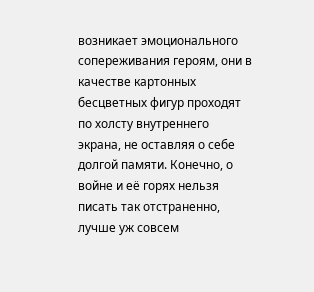возникает эмоционального сопереживания героям, они в качестве картонных бесцветных фигур проходят по холсту внутреннего экрана, не оставляя о себе долгой памяти. Конечно, о войне и её горях нельзя писать так отстраненно, лучше уж совсем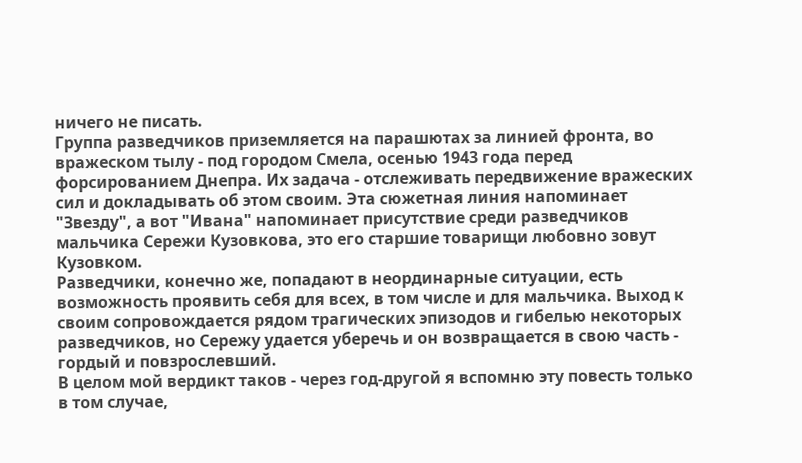ничего не писать.
Группа разведчиков приземляется на парашютах за линией фронта, во вражеском тылу - под городом Смела, осенью 1943 года перед форсированием Днепра. Их задача - отслеживать передвижение вражеских сил и докладывать об этом своим. Эта сюжетная линия напоминает "Звезду", а вот "Ивана" напоминает присутствие среди разведчиков мальчика Сережи Кузовкова, это его старшие товарищи любовно зовут Кузовком.
Разведчики, конечно же, попадают в неординарные ситуации, есть возможность проявить себя для всех, в том числе и для мальчика. Выход к своим сопровождается рядом трагических эпизодов и гибелью некоторых разведчиков, но Сережу удается уберечь и он возвращается в свою часть - гордый и повзрослевший.
В целом мой вердикт таков - через год-другой я вспомню эту повесть только в том случае,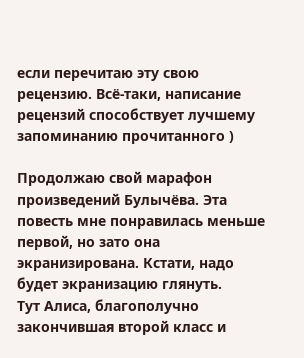если перечитаю эту свою рецензию. Всё-таки, написание рецензий способствует лучшему запоминанию прочитанного )

Продолжаю свой марафон произведений Булычёва. Эта повесть мне понравилась меньше первой, но зато она экранизирована. Кстати, надо будет экранизацию глянуть.
Тут Алиса, благополучно закончившая второй класс и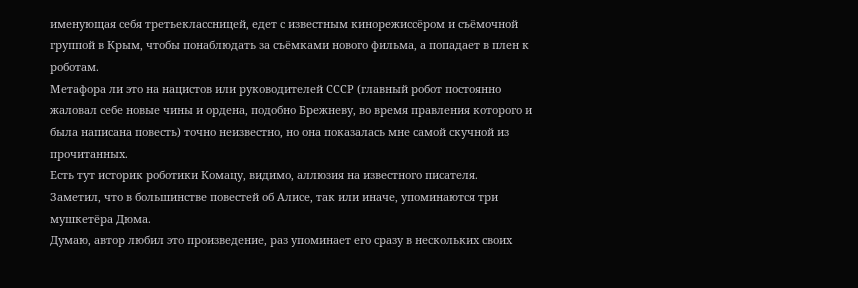именующая себя третьеклассницей, едет с известным кинорежиссёром и съёмочной группой в Крым, чтобы понаблюдать за съёмками нового фильма, а попадает в плен к роботам.
Метафора ли это на нацистов или руководителей СССР (главный робот постоянно жаловал себе новые чины и ордена, подобно Брежневу, во время правления которого и была написана повесть) точно неизвестно, но она показалась мне самой скучной из прочитанных.
Есть тут историк роботики Комацу, видимо, аллюзия на известного писателя.
Заметил, что в большинстве повестей об Алисе, так или иначе, упоминаются три мушкетёра Дюма.
Думаю, автор любил это произведение, раз упоминает его сразу в нескольких своих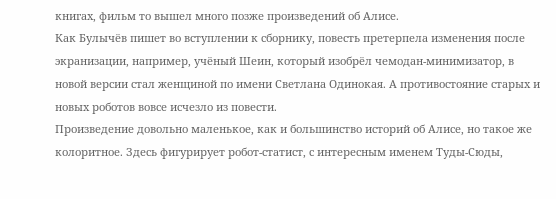книгах, фильм то вышел много позже произведений об Алисе.
Как Булычёв пишет во вступлении к сборнику, повесть претерпела изменения после экранизации, например, учёный Шеин, который изобрёл чемодан-минимизатор, в новой версии стал женщиной по имени Светлана Одинокая. А противостояние старых и новых роботов вовсе исчезло из повести.
Произведение довольно маленькое, как и большинство историй об Алисе, но такое же колоритное. Здесь фигурирует робот-статист, с интересным именем Туды-Сюды,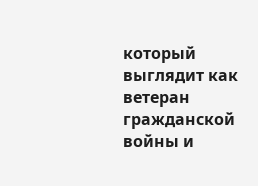который выглядит как ветеран гражданской войны и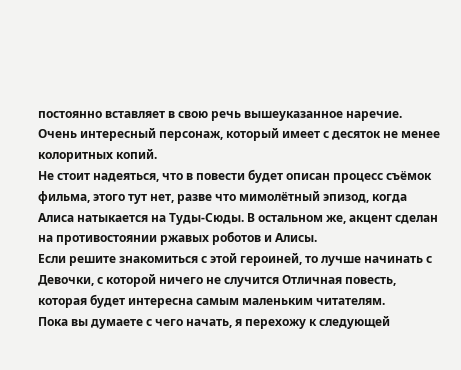постоянно вставляет в свою речь вышеуказанное наречие.
Очень интересный персонаж, который имеет с десяток не менее колоритных копий.
Не стоит надеяться, что в повести будет описан процесс съёмок фильма, этого тут нет, разве что мимолётный эпизод, когда Алиса натыкается на Туды-Сюды. В остальном же, акцент сделан на противостоянии ржавых роботов и Алисы.
Если решите знакомиться с этой героиней, то лучше начинать с Девочки, с которой ничего не случится Отличная повесть, которая будет интересна самым маленьким читателям.
Пока вы думаете с чего начать, я перехожу к следующей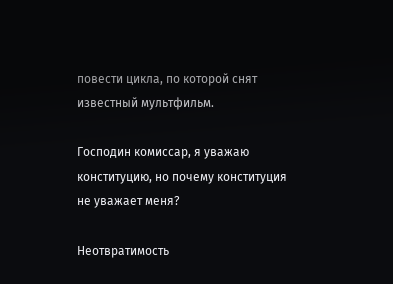повести цикла, по которой снят известный мультфильм.

Господин комиссар, я уважаю конституцию, но почему конституция не уважает меня?

Неотвратимость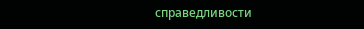справедливости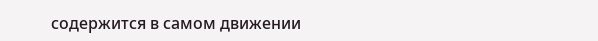содержится в самом движении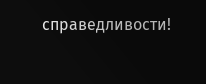справедливости!